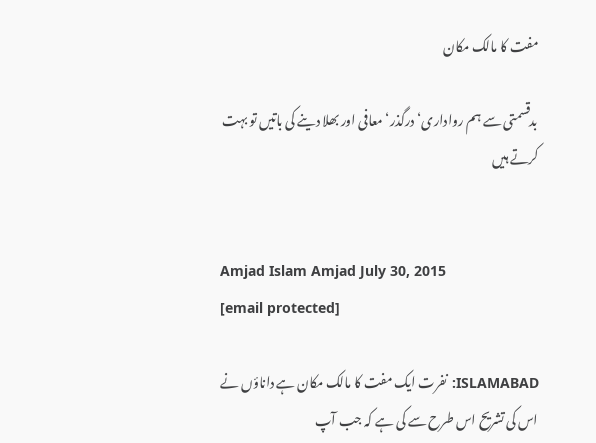مفت کا مالک مکان

بدقسمتی سے ہم رواداری‘ درگذر‘ معافی اور بھلا دینے کی باتیں تو بہت کرتے ہیں


Amjad Islam Amjad July 30, 2015
[email protected]

ISLAMABAD: نفرت ایک مفت کا مالک مکان ہے داناؤں نے اس کی تشریح اس طرح سے کی ہے کہ جب آپ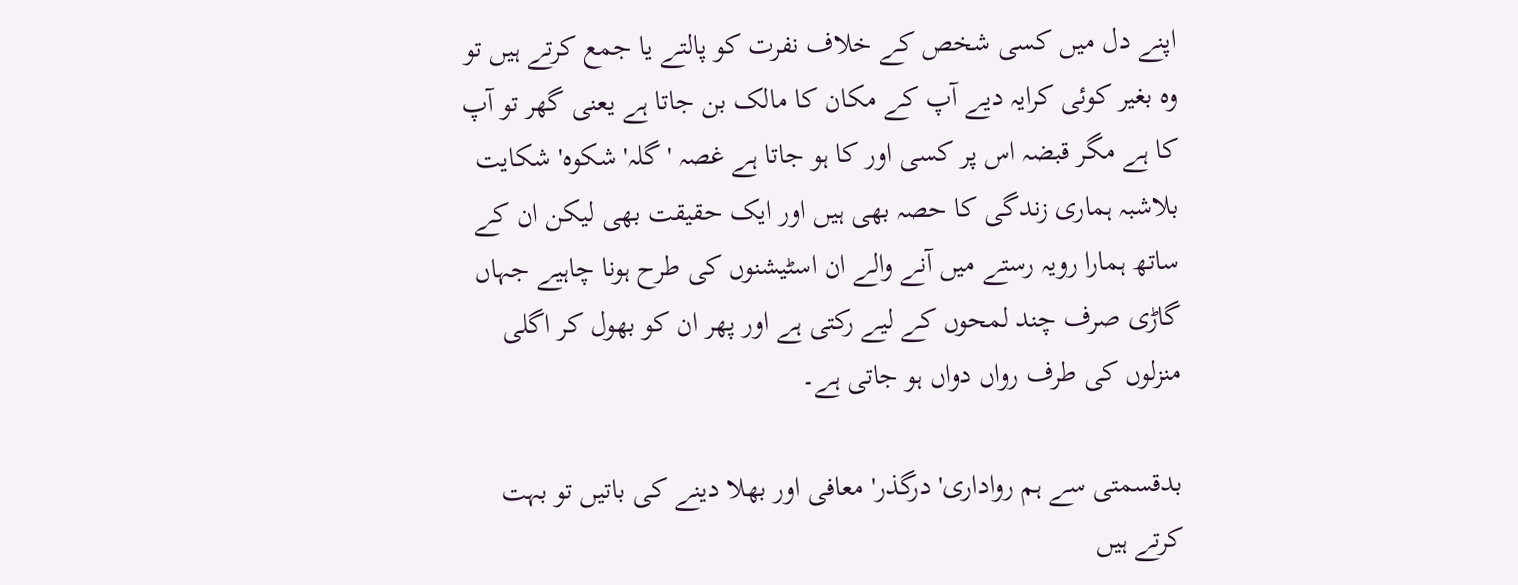اپنے دل میں کسی شخص کے خلاف نفرت کو پالتے یا جمع کرتے ہیں تو وہ بغیر کوئی کرایہ دیے آپ کے مکان کا مالک بن جاتا ہے یعنی گھر تو آپ کا ہے مگر قبضہ اس پر کسی اور کا ہو جاتا ہے غصہ ' گلہ' شکوہ' شکایت بلاشبہ ہماری زندگی کا حصہ بھی ہیں اور ایک حقیقت بھی لیکن ان کے ساتھ ہمارا رویہ رستے میں آنے والے ان اسٹیشنوں کی طرح ہونا چاہیے جہاں گاڑی صرف چند لمحوں کے لیے رکتی ہے اور پھر ان کو بھول کر اگلی منزلوں کی طرف رواں دواں ہو جاتی ہے۔

بدقسمتی سے ہم رواداری' درگذر' معافی اور بھلا دینے کی باتیں تو بہت کرتے ہیں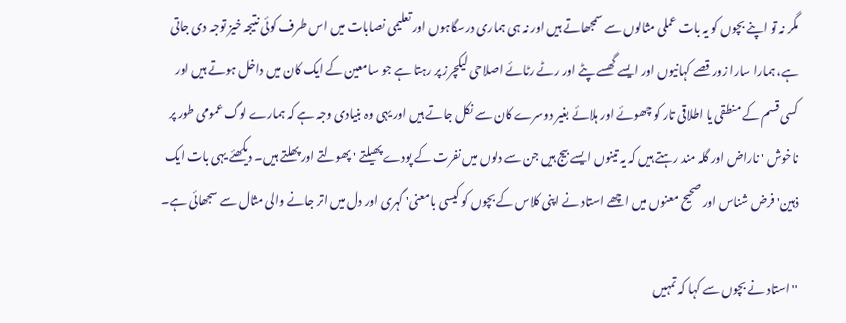مگر نہ تو اپنے بچوں کو یہ بات عملی مثالوں سے سمجھاتے ہیں اور نہ ہی ہماری درسگاہوں اور تعلیمی نصابات میں اس طرف کوئی نتیجہ خیز توجہ دی جاتی ہے، ہمارا سارا زور قصے کہانیوں اور ایسے گھسے پٹے اور رٹے رٹائے اصلاحی لیکچرز پر رہتا ہے جو سامعین کے ایک کان میں داخل ہوتے ہیں اور کسی قسم کے منطقی یا اطلاقی تار کو چھوئے اور ہلائے بغیر دوسرے کان سے نکل جاتے ہیں اور یہی وہ بنیادی وجہ ہے کہ ہمارے لوگ عمومی طور پر ناخوش ' ناراض اور گلہ مند رہتے ہیں کہ یہ تینوں ایسے بیج ہیں جن سے دلوں میں نفرت کے پودے پھیلتے ' پھولتے اور پھلتے ہیں۔ دیکھئے یہی بات ایک ذہین' فرض شناس اور صحیح معنوں میں اچھے استاد نے اپنی کلاس کے بچوں کو کیسی بامعنی' گہری اور دل میں اتر جانے والی مثال سے سجھائی ہے۔

''استاد نے بچوں سے کہا کہ تمہیں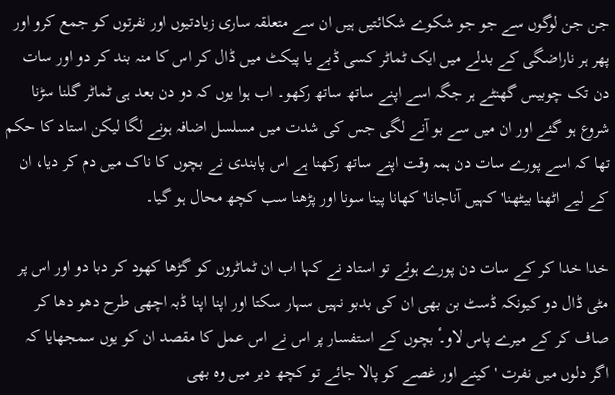جن جن لوگوں سے جو جو شکوے شکائتیں ہیں ان سے متعلقہ ساری زیادتیوں اور نفرتوں کو جمع کرو اور پھر ہر ناراضگی کے بدلے میں ایک ٹماٹر کسی ڈبے یا پیکٹ میں ڈال کر اس کا منہ بند کر دو اور سات دن تک چوبیس گھنٹے ہر جگہ اسے اپنے ساتھ ساتھ رکھو۔ اب ہوا یوں کہ دو دن بعد ہی ٹماٹر گلنا سڑنا شروع ہو گئے اور ان میں سے بو آنے لگی جس کی شدت میں مسلسل اضافہ ہونے لگا لیکن استاد کا حکم تھا کہ اسے پورے سات دن ہمہ وقت اپنے ساتھ رکھنا ہے اس پابندی نے بچوں کا ناک میں دم کر دیا، ان کے لیے اٹھنا بیٹھنا' کہیں آناجانا' کھانا پینا سونا اور پڑھنا سب کچھ محال ہو گیا۔

خدا خدا کر کے سات دن پورے ہوئے تو استاد نے کہا اب ان ٹماٹروں کو گڑھا کھود کر دبا دو اور اس پر مٹی ڈال دو کیونکہ ڈسٹ بن بھی ان کی بدبو نہیں سہار سکتا اور اپنا اپنا ڈبہ اچھی طرح دھو دھا کر صاف کر کے میرے پاس لاو۔ٔ بچوں کے استفسار پر اس نے اس عمل کا مقصد ان کو یوں سمجھایا کہ اگر دلوں میں نفرت ' کینے اور غصے کو پالا جائے تو کچھ دیر میں وہ بھی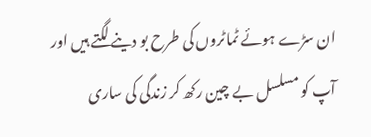ان سڑے ہوئے ٹماٹروں کی طرح بو دینے لگتے ہیں اور آپ کو مسلسل بے چین رکھ کر زندگی کی ساری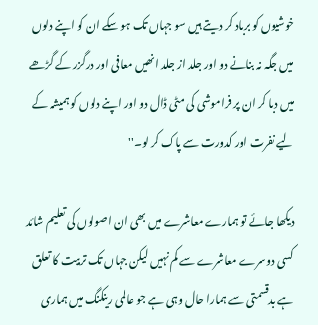خوشیوں کو برباد کر دیتے ہیں سو جہاں تک ہو سکے ان کو اپنے دلوں میں جگہ نہ بنانے دو اور جلد از جلد انھیں معافی اور درگزر کے گڑھے میں دبا کر ان پر فراموشی کی مٹی ڈال دو اور اپنے دلوں کو ہمیشہ کے لیے نفرت اور کدورت سے پاک کر لو۔''

دیکھا جائے تو ہمارے معاشرے میں بھی ان اصولوں کی تعلیم شائد کسی دوسرے معاشرے سے کم نہیں لیکن جہاں تک تربیت کا تعلق ہے بدقسمتی سے ہمارا حال وہی ہے جو عالمی رینکنگ میں ہماری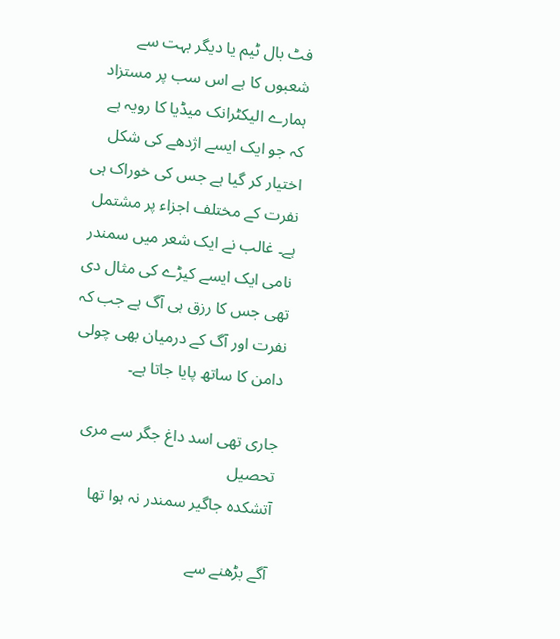فٹ بال ٹیم یا دیگر بہت سے شعبوں کا ہے اس سب پر مستزاد ہمارے الیکٹرانک میڈیا کا رویہ ہے کہ جو ایک ایسے اژدھے کی شکل اختیار کر گیا ہے جس کی خوراک ہی نفرت کے مختلف اجزاء پر مشتمل ہے۔ غالب نے ایک شعر میں سمندر نامی ایک ایسے کیڑے کی مثال دی تھی جس کا رزق ہی آگ ہے جب کہ نفرت اور آگ کے درمیان بھی چولی دامن کا ساتھ پایا جاتا ہے۔

جاری تھی اسد داغ جگر سے مری تحصیل
آتشکدہ جاگیر سمندر نہ ہوا تھا

آگے بڑھنے سے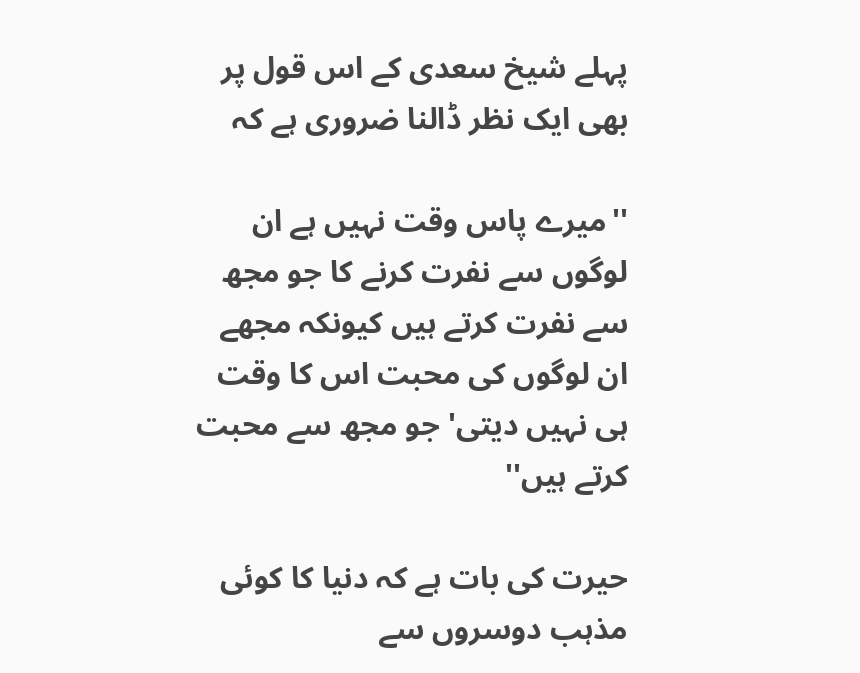پہلے شیخ سعدی کے اس قول پر بھی ایک نظر ڈالنا ضروری ہے کہ

''میرے پاس وقت نہیں ہے ان لوگوں سے نفرت کرنے کا جو مجھ سے نفرت کرتے ہیں کیونکہ مجھے ان لوگوں کی محبت اس کا وقت ہی نہیں دیتی' جو مجھ سے محبت کرتے ہیں''

حیرت کی بات ہے کہ دنیا کا کوئی مذہب دوسروں سے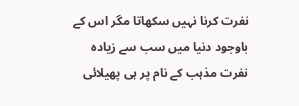نفرت کرنا نہیں سکھاتا مگر اس کے باوجود دنیا میں سب سے زیادہ نفرت مذہب کے نام پر ہی پھیلائی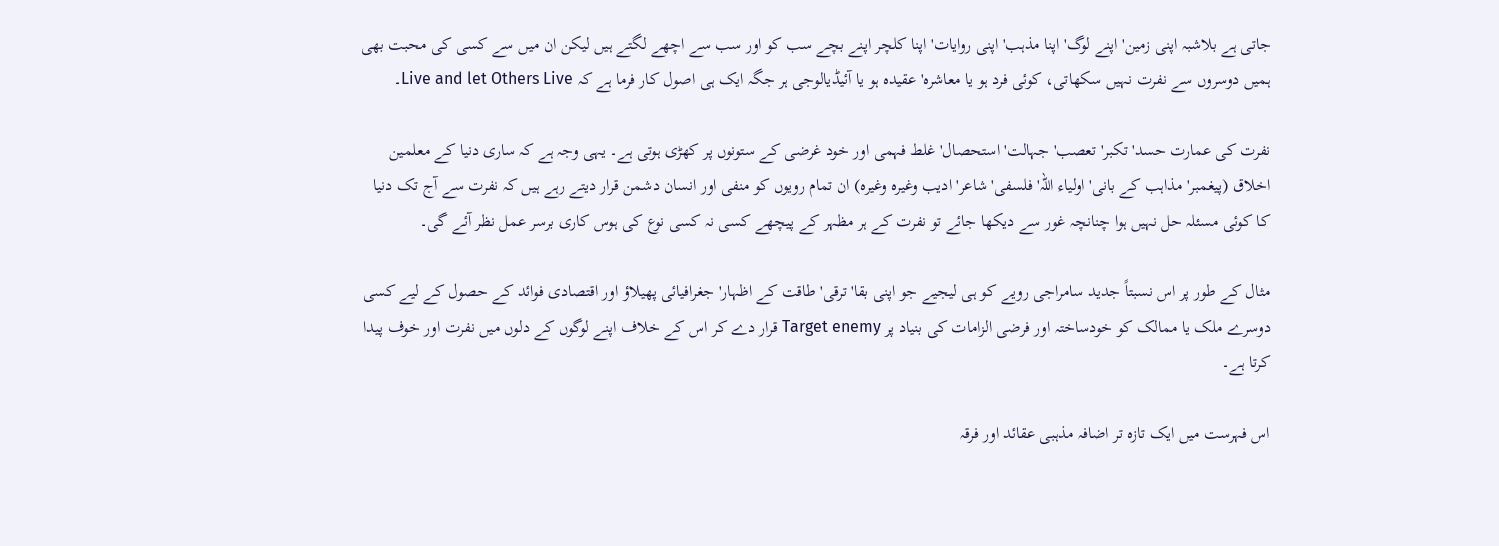جاتی ہے بلاشبہ اپنی زمین' اپنے لوگ' اپنا مذہب' اپنی روایات' اپنا کلچر اپنے بچے سب کو اور سب سے اچھے لگتے ہیں لیکن ان میں سے کسی کی محبت بھی ہمیں دوسروں سے نفرت نہیں سکھاتی، کوئی فرد ہو یا معاشرہ' عقیدہ ہو یا آئیڈیالوجی ہر جگہ ایک ہی اصول کار فرما ہے کہ Live and let Others Live۔

نفرت کی عمارت حسد' تکبر' تعصب' جہالت' استحصال' غلط فہمی اور خود غرضی کے ستونوں پر کھڑی ہوتی ہے۔ یہی وجہ ہے کہ ساری دنیا کے معلمین اخلاق (پیغمبر' مذاہب کے بانی' اولیاء اللہ' فلسفی' شاعر' ادیب وغیرہ وغیرہ) ان تمام رویوں کو منفی اور انسان دشمن قرار دیتے رہے ہیں کہ نفرت سے آج تک دنیا کا کوئی مسئلہ حل نہیں ہوا چنانچہ غور سے دیکھا جائے تو نفرت کے ہر مظہر کے پیچھے کسی نہ کسی نوع کی ہوس کاری برسر عمل نظر آئے گی۔

مثال کے طور پر اس نسبتاً جدید سامراجی رویے کو ہی لیجیے جو اپنی بقا' ترقی' طاقت کے اظہار' جغرافیائی پھیلاؤ اور اقتصادی فوائد کے حصول کے لیے کسی دوسرے ملک یا ممالک کو خودساختہ اور فرضی الزامات کی بنیاد پر Target enemy قرار دے کر اس کے خلاف اپنے لوگوں کے دلوں میں نفرت اور خوف پیدا کرتا ہے۔

اس فہرست میں ایک تازہ تر اضافہ مذہبی عقائد اور فرقہ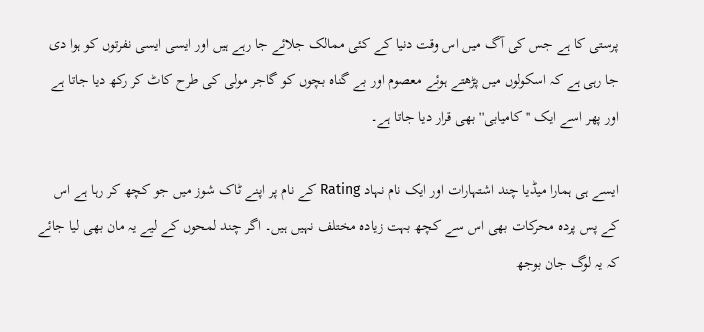پرستی کا ہے جس کی آگ میں اس وقت دنیا کے کئی ممالک جلائے جا رہے ہیں اور ایسی ایسی نفرتوں کو ہوا دی جا رہی ہے کہ اسکولوں میں پڑھتے ہوئے معصوم اور بے گناہ بچوں کو گاجر مولی کی طرح کاٹ کر رکھ دیا جاتا ہے اور پھر اسے ایک ''کامیابی'' بھی قرار دیا جاتا ہے۔

ایسے ہی ہمارا میڈیا چند اشتہارات اور ایک نام نہاد Rating کے نام پر اپنے ٹاک شوز میں جو کچھ کر رہا ہے اس کے پس پردہ محرکات بھی اس سے کچھ بہت زیادہ مختلف نہیں ہیں۔ اگر چند لمحوں کے لیے یہ مان بھی لیا جائے کہ یہ لوگ جان بوجھ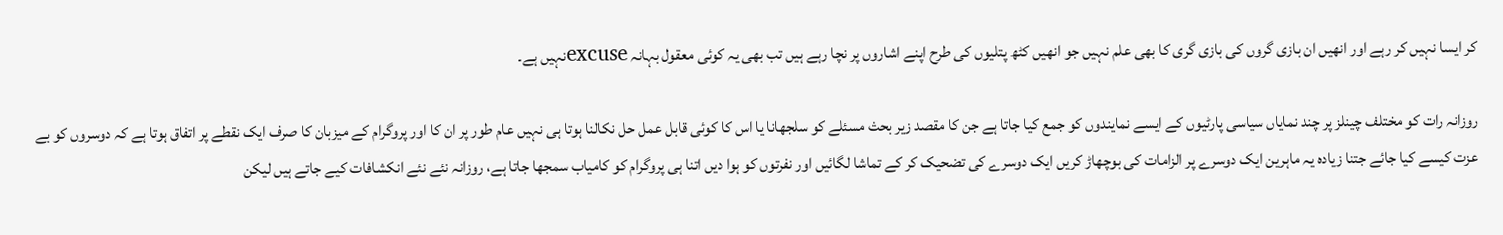کر ایسا نہیں کر رہے اور انھیں ان بازی گروں کی بازی گری کا بھی علم نہیں جو انھیں کٹھ پتلیوں کی طرح اپنے اشاروں پر نچا رہے ہیں تب بھی یہ کوئی معقول بہانہ excuseنہیں ہے۔

روزانہ رات کو مختلف چینلز پر چند نمایاں سیاسی پارٹیوں کے ایسے نمایندوں کو جمع کیا جاتا ہے جن کا مقصد زیر بحث مسئلے کو سلجھانا یا اس کا کوئی قابل عمل حل نکالنا ہوتا ہی نہیں عام طور پر ان کا اور پروگرام کے میزبان کا صرف ایک نقطے پر اتفاق ہوتا ہے کہ دوسروں کو بے عزت کیسے کیا جائے جتنا زیادہ یہ ماہرین ایک دوسرے پر الزامات کی بوچھاڑ کریں ایک دوسرے کی تضحیک کر کے تماشا لگائیں اور نفرتوں کو ہوا دیں اتنا ہی پروگرام کو کامیاب سمجھا جاتا ہے، روزانہ نئے نئے انکشافات کیے جاتے ہیں لیکن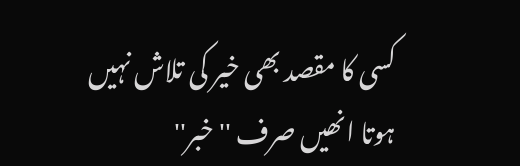کسی کا مقصد بھی خیر کی تلاش نہیں ہوتا انھیں صرف ''خبر''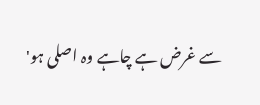سے غرض ہے چاہے وہ اصلی ہو'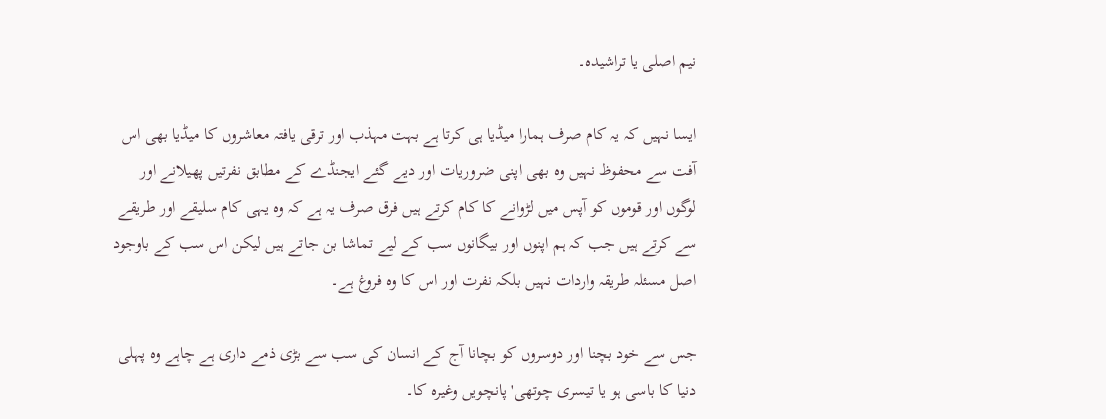نیم اصلی یا تراشیدہ۔

ایسا نہیں کہ یہ کام صرف ہمارا میڈیا ہی کرتا ہے بہت مہذب اور ترقی یافتہ معاشروں کا میڈیا بھی اس آفت سے محفوظ نہیں وہ بھی اپنی ضروریات اور دیے گئے ایجنڈے کے مطابق نفرتیں پھیلانے اور لوگوں اور قوموں کو آپس میں لڑوانے کا کام کرتے ہیں فرق صرف یہ ہے کہ وہ یہی کام سلیقے اور طریقے سے کرتے ہیں جب کہ ہم اپنوں اور بیگانوں سب کے لیے تماشا بن جاتے ہیں لیکن اس سب کے باوجود اصل مسئلہ طریقہ واردات نہیں بلکہ نفرت اور اس کا وہ فروغ ہے۔

جس سے خود بچنا اور دوسروں کو بچانا آج کے انسان کی سب سے بڑی ذمے داری ہے چاہے وہ پہلی دنیا کا باسی ہو یا تیسری چوتھی' پانچویں وغیرہ کا۔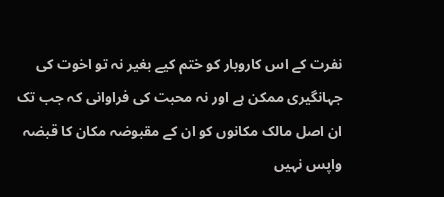نفرت کے اس کاروبار کو ختم کیے بغیر نہ تو اخوت کی جہانگیری ممکن ہے اور نہ محبت کی فراوانی کہ جب تک ان اصل مالک مکانوں کو ان کے مقبوضہ مکان کا قبضہ واپس نہیں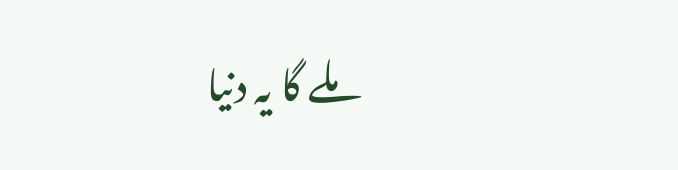ملے گا یہ دنیا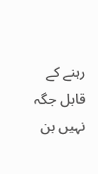رہنے کے قابل جگہ نہیں بن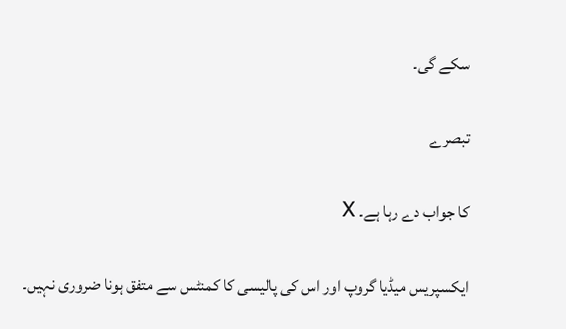سکے گی۔

تبصرے

کا جواب دے رہا ہے۔ X

ایکسپریس میڈیا گروپ اور اس کی پالیسی کا کمنٹس سے متفق ہونا ضروری نہیں۔